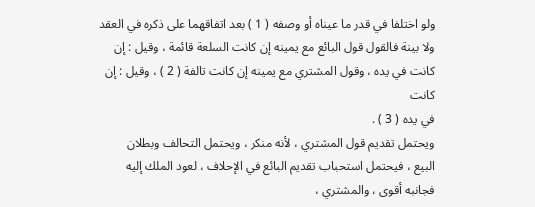ولو اختلفا في قدر ما عيناه أو وصفه ( 1 ) بعد اتفاقهما على ذكره في العقد
ولا بينة فالقول قول البائع مع يمينه إن كانت السلعة قائمة ، وقيل : إن
كانت في يده ، وقول المشتري مع يمينه إن كانت تالفة ( 2 ) ، وقيل : إن كانت
في يده ( 3 ) .
ويحتمل تقديم قول المشتري ، لأنه منكر ، ويحتمل التحالف وبطلان
البيع ، فيحتمل استحباب تقديم البائع في الإحلاف ، لعود الملك إليه
فجانبه أقوى ، والمشتري ،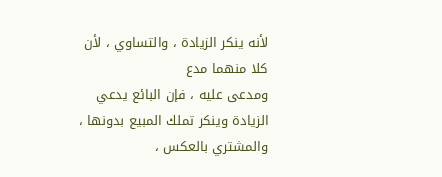لأنه ينكر الزيادة ، والتساوي ، لأن كلا منهما مدع
ومدعى عليه ، فإن البائع يدعي الزيادة وينكر تملك المبيع بدونها ،
والمشتري بالعكس ،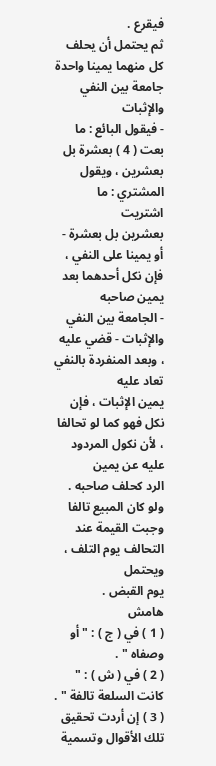فيقرع .
ثم يحتمل أن يحلف كل منهما يمينا واحدة جامعة بين النفي والإثبات
- فيقول البائع : ما بعت ( 4 ) بعشرة بل بعشرين ، ويقول المشتري : ما اشتريت
بعشرين بل بعشرة - أو يمينا على النفي ، فإن نكل أحدهما بعد يمين صاحبه
- الجامعة بين النفي والإثبات - قضي عليه ، وبعد المنفردة بالنفي تعاد عليه
يمين الإثبات ، فإن نكل فهو كما لو تحالفا ، لأن نكول المردود عليه عن يمين
الرد كحلف صاحبه .
ولو كان المبيع تالفا وجبت القيمة عند التحالف يوم التلف ، ويحتمل
يوم القبض .
هامش
( 1 ) في ( ج ) : " أو وصفاه " .
( 2 ) في ( ش ) : " كانت السلعة تالفة " .
( 3 ) إن أردت تحقيق تلك الأقوال وتسمية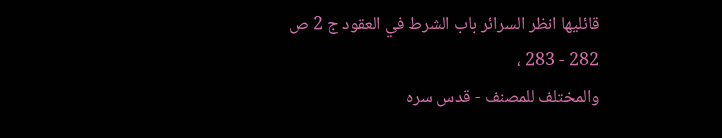قائليها انظر السرائر باب الشرط في العقود ج 2 ص 282 - 283 ،
والمختلف للمصنف - قدس سره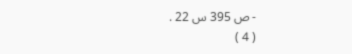- ص 395 س 22 .
( 4 )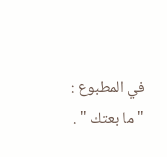في المطبوع : " ما بعتك " .